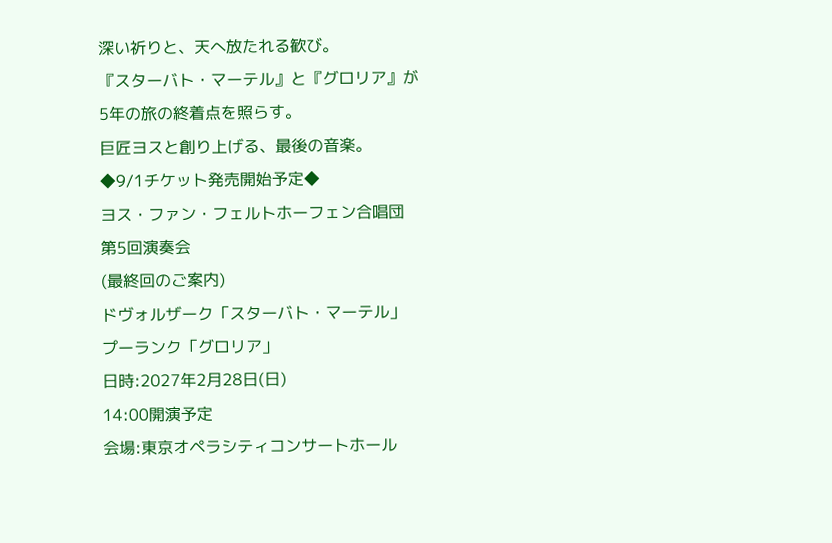深い祈りと、天へ放たれる歓び。
『スターバト・マーテル』と『グロリア』が
5年の旅の終着点を照らす。
巨匠ヨスと創り上げる、最後の音楽。
◆9/1チケット発売開始予定◆
ヨス・ファン・フェルトホーフェン合唱団
第5回演奏会
(最終回のご案内)
ドヴォルザーク「スターバト・マーテル」
プーランク「グロリア」
日時:2027年2月28日(日)
14:00開演予定
会場:東京オペラシティコンサートホール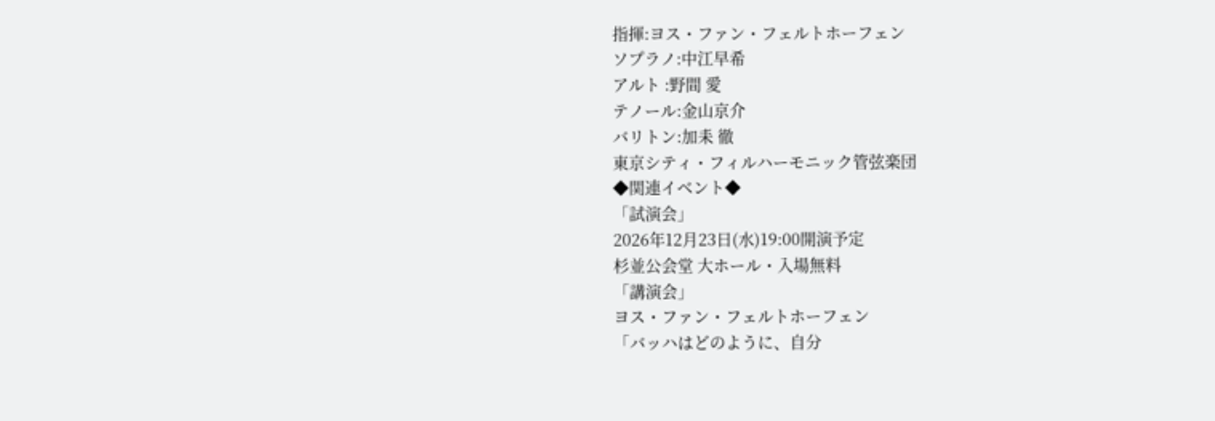指揮:ヨス・ファン・フェルトホーフェン
ソプラノ:中江早希
アルト :野間 愛
テノール:金山京介
バリトン:加耒 徹
東京シティ・フィルハーモニック管弦楽団
◆関連イベント◆
「試演会」
2026年12月23日(水)19:00開演予定
杉並公会堂 大ホール・入場無料
「講演会」
ヨス・ファン・フェルトホーフェン
「バッハはどのように、自分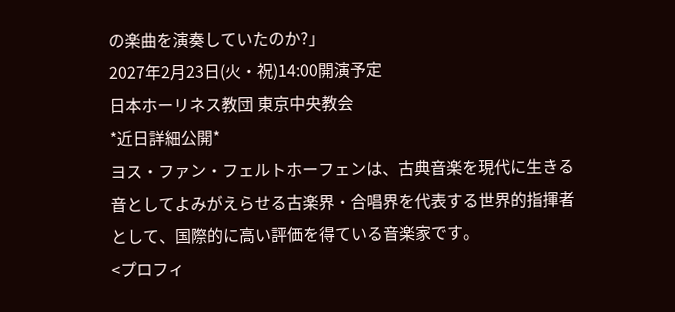の楽曲を演奏していたのか?」
2027年2月23日(火・祝)14:00開演予定
日本ホーリネス教団 東京中央教会
*近日詳細公開*
ヨス・ファン・フェルトホーフェンは、古典音楽を現代に生きる音としてよみがえらせる古楽界・合唱界を代表する世界的指揮者として、国際的に高い評価を得ている音楽家です。
<プロフィ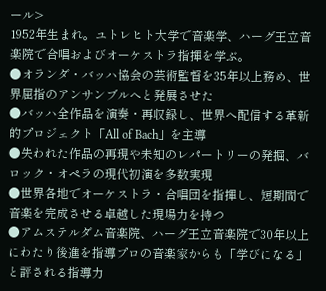ール>
1952年生まれ。ユトレヒト大学で音楽学、ハーグ王立音楽院で合唱およびオーケストラ指揮を学ぶ。
●オランダ・バッハ協会の芸術監督を35年以上務め、世界屈指のアンサンブルへと発展させた
●バッハ全作品を演奏・再収録し、世界へ配信する革新的プロジェクト「All of Bach」を主導
●失われた作品の再現や未知のレパートリーの発掘、バロック・オペラの現代初演を多数実現
●世界各地でオーケストラ・合唱団を指揮し、短期間で音楽を完成させる卓越した現場力を持つ
●アムステルダム音楽院、ハーグ王立音楽院で30年以上にわたり後進を指導プロの音楽家からも「学びになる」と評される指導力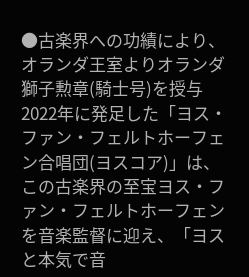●古楽界への功績により、オランダ王室よりオランダ獅子勲章(騎士号)を授与
2022年に発足した「ヨス・ファン・フェルトホーフェン合唱団(ヨスコア)」は、この古楽界の至宝ヨス・ファン・フェルトホーフェンを音楽監督に迎え、「ヨスと本気で音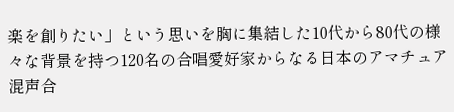楽を創りたい」という思いを胸に集結した10代から80代の様々な背景を持つ120名の合唱愛好家からなる日本のアマチュア混声合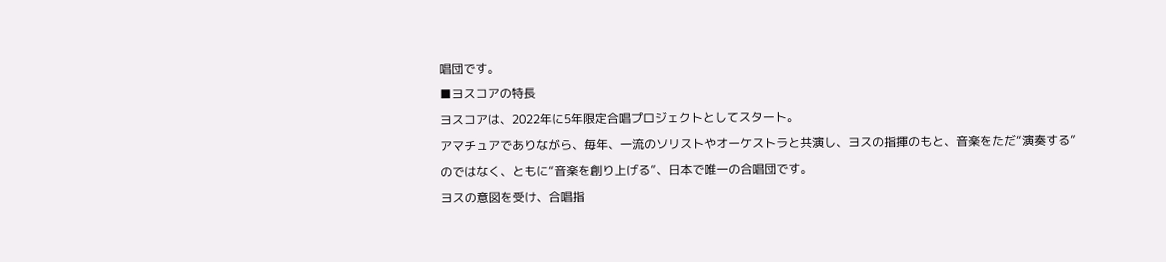唱団です。
■ヨスコアの特長
ヨスコアは、2022年に5年限定合唱プロジェクトとしてスタート。
アマチュアでありながら、毎年、一流のソリストやオーケストラと共演し、ヨスの指揮のもと、音楽をただ“演奏する”のではなく、ともに“音楽を創り上げる”、日本で唯一の合唱団です。
ヨスの意図を受け、合唱指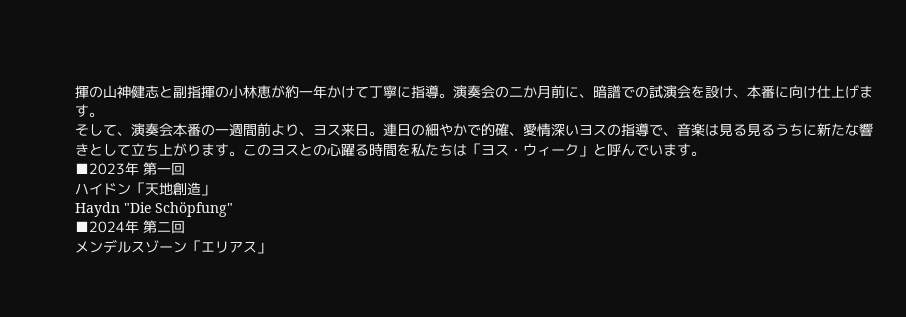揮の山神健志と副指揮の小林恵が約一年かけて丁寧に指導。演奏会の二か月前に、暗譜での試演会を設け、本番に向け仕上げます。
そして、演奏会本番の一週間前より、ヨス来日。連日の細やかで的確、愛情深いヨスの指導で、音楽は見る見るうちに新たな響きとして立ち上がります。このヨスとの心躍る時間を私たちは「ヨス・ウィーク」と呼んでいます。
■2023年 第一回
ハイドン「天地創造」
Haydn "Die Schöpfung"
■2024年 第二回
メンデルスゾーン「エリアス」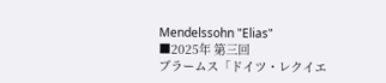Mendelssohn "Elias"
■2025年 第三回
ブラームス「ドイツ・レクイエ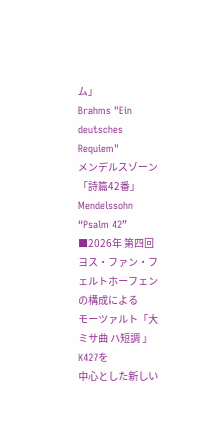ム」
Brahms "Ein deutsches Requiem"
メンデルスゾーン「詩篇42番」
Mendelssohn “Psalm 42”
■2026年 第四回
ヨス・ファン・フェルトホーフェンの構成による
モーツァルト「大ミサ曲 ハ短調 」K427を
中心とした新しい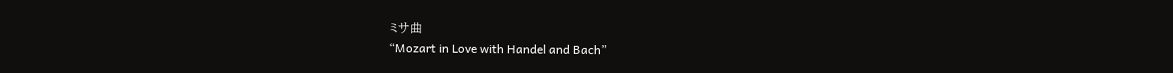ミサ曲
“Mozart in Love with Handel and Bach”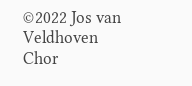©2022 Jos van Veldhoven Chor